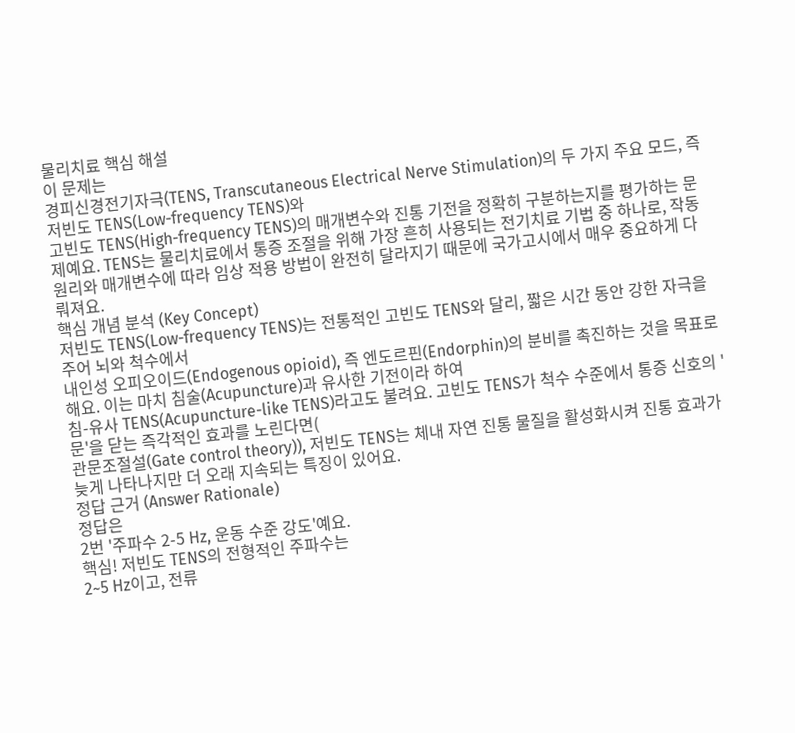물리치료 핵심 해설
이 문제는
경피신경전기자극(TENS, Transcutaneous Electrical Nerve Stimulation)의 두 가지 주요 모드, 즉
저빈도 TENS(Low-frequency TENS)와
고빈도 TENS(High-frequency TENS)의 매개변수와 진통 기전을 정확히 구분하는지를 평가하는 문제예요. TENS는 물리치료에서 통증 조절을 위해 가장 흔히 사용되는 전기치료 기법 중 하나로, 작동 원리와 매개변수에 따라 임상 적용 방법이 완전히 달라지기 때문에 국가고시에서 매우 중요하게 다뤄져요.
핵심 개념 분석 (Key Concept)
저빈도 TENS(Low-frequency TENS)는 전통적인 고빈도 TENS와 달리, 짧은 시간 동안 강한 자극을 주어 뇌와 척수에서
내인성 오피오이드(Endogenous opioid), 즉 엔도르핀(Endorphin)의 분비를 촉진하는 것을 목표로 해요. 이는 마치 침술(Acupuncture)과 유사한 기전이라 하여
침-유사 TENS(Acupuncture-like TENS)라고도 불려요. 고빈도 TENS가 척수 수준에서 통증 신호의 '문'을 닫는 즉각적인 효과를 노린다면(
관문조절설(Gate control theory)), 저빈도 TENS는 체내 자연 진통 물질을 활성화시켜 진통 효과가 늦게 나타나지만 더 오래 지속되는 특징이 있어요.
정답 근거 (Answer Rationale)
정답은
2번 '주파수 2-5 Hz, 운동 수준 강도'예요.
핵심! 저빈도 TENS의 전형적인 주파수는
2~5 Hz이고, 전류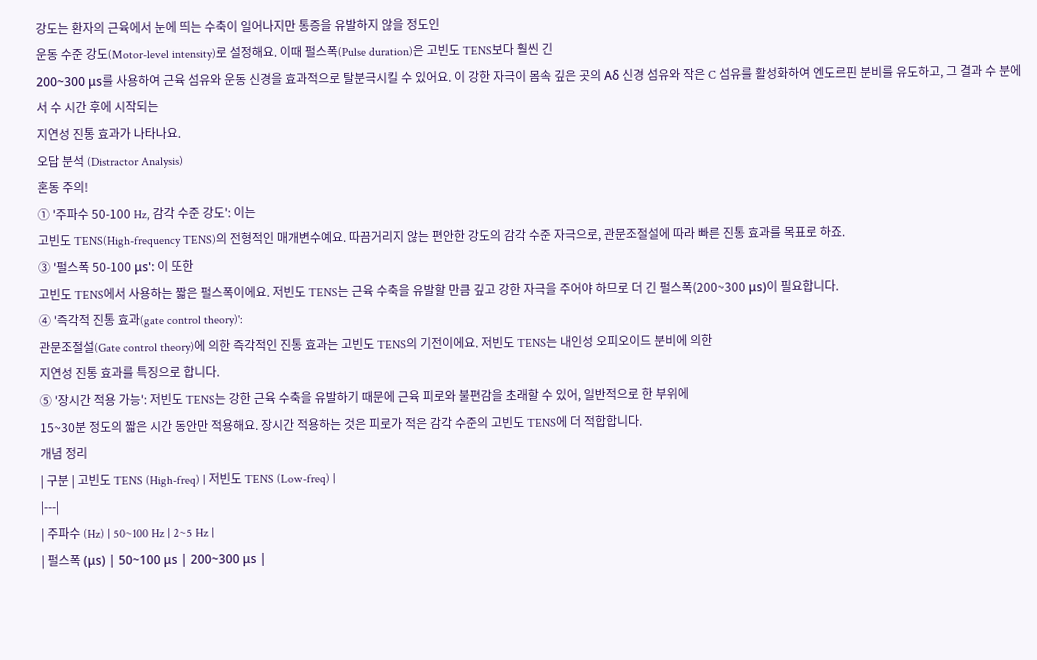강도는 환자의 근육에서 눈에 띄는 수축이 일어나지만 통증을 유발하지 않을 정도인
운동 수준 강도(Motor-level intensity)로 설정해요. 이때 펄스폭(Pulse duration)은 고빈도 TENS보다 훨씬 긴
200~300 μs를 사용하여 근육 섬유와 운동 신경을 효과적으로 탈분극시킬 수 있어요. 이 강한 자극이 몸속 깊은 곳의 Aδ 신경 섬유와 작은 C 섬유를 활성화하여 엔도르핀 분비를 유도하고, 그 결과 수 분에서 수 시간 후에 시작되는
지연성 진통 효과가 나타나요.
오답 분석 (Distractor Analysis)
혼동 주의!
① '주파수 50-100 Hz, 감각 수준 강도': 이는
고빈도 TENS(High-frequency TENS)의 전형적인 매개변수예요. 따끔거리지 않는 편안한 강도의 감각 수준 자극으로, 관문조절설에 따라 빠른 진통 효과를 목표로 하죠.
③ '펄스폭 50-100 μs': 이 또한
고빈도 TENS에서 사용하는 짧은 펄스폭이에요. 저빈도 TENS는 근육 수축을 유발할 만큼 깊고 강한 자극을 주어야 하므로 더 긴 펄스폭(200~300 μs)이 필요합니다.
④ '즉각적 진통 효과(gate control theory)':
관문조절설(Gate control theory)에 의한 즉각적인 진통 효과는 고빈도 TENS의 기전이에요. 저빈도 TENS는 내인성 오피오이드 분비에 의한
지연성 진통 효과를 특징으로 합니다.
⑤ '장시간 적용 가능': 저빈도 TENS는 강한 근육 수축을 유발하기 때문에 근육 피로와 불편감을 초래할 수 있어, 일반적으로 한 부위에
15~30분 정도의 짧은 시간 동안만 적용해요. 장시간 적용하는 것은 피로가 적은 감각 수준의 고빈도 TENS에 더 적합합니다.
개념 정리
| 구분 | 고빈도 TENS (High-freq) | 저빈도 TENS (Low-freq) |
|---|
| 주파수 (Hz) | 50~100 Hz | 2~5 Hz |
| 펄스폭 (μs) | 50~100 μs | 200~300 μs |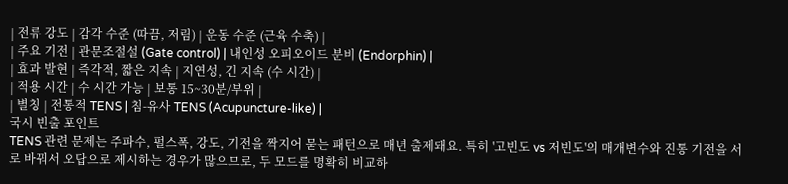| 전류 강도 | 감각 수준 (따끔, 저림) | 운동 수준 (근육 수축) |
| 주요 기전 | 관문조절설 (Gate control) | 내인성 오피오이드 분비 (Endorphin) |
| 효과 발현 | 즉각적, 짧은 지속 | 지연성, 긴 지속 (수 시간) |
| 적용 시간 | 수 시간 가능 | 보통 15~30분/부위 |
| 별칭 | 전통적 TENS | 침-유사 TENS (Acupuncture-like) |
국시 빈출 포인트
TENS 관련 문제는 주파수, 펄스폭, 강도, 기전을 짝지어 묻는 패턴으로 매년 출제돼요. 특히 '고빈도 vs 저빈도'의 매개변수와 진통 기전을 서로 바꿔서 오답으로 제시하는 경우가 많으므로, 두 모드를 명확히 비교하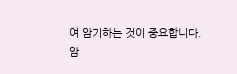여 암기하는 것이 중요합니다.
암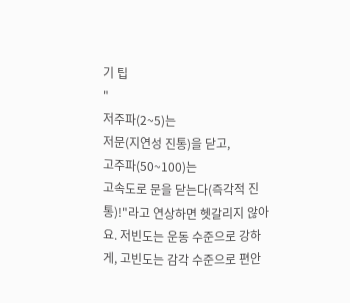기 팁
"
저주파(2~5)는
저문(지연성 진통)을 닫고,
고주파(50~100)는
고속도로 문을 닫는다(즉각적 진통)!"라고 연상하면 헷갈리지 않아요. 저빈도는 운동 수준으로 강하게, 고빈도는 감각 수준으로 편안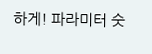하게! 파라미터 숫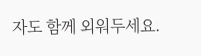자도 함께 외워두세요.